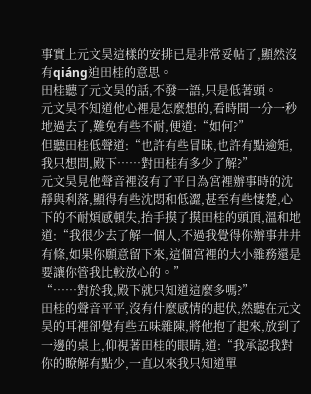事實上元文昊這樣的安排已是非常妥帖了,顯然沒有qiáng迫田桂的意思。
田桂聽了元文昊的話,不發一語,只是低著頭。
元文昊不知道他心裡是怎麼想的,看時間一分一秒地過去了,難免有些不耐,便道:“如何?”
但聽田桂低聲道:“也許有些冒昧,也許有點逾矩,我只想問,殿下……對田桂有多少了解?”
元文昊見他聲音裡沒有了平日為宮裡辦事時的沈靜與利落,顯得有些沈悶和低澀,甚至有些悽楚,心下的不耐煩感頓失,抬手摸了摸田桂的頭頂,溫和地道:“我很少去了解一個人,不過我覺得你辦事井井有條,如果你願意留下來,這個宮裡的大小雜務還是要讓你管我比較放心的。”
“……對於我,殿下就只知道這麼多嗎?”
田桂的聲音平平,沒有什麼感情的起伏,然聽在元文昊的耳裡卻覺有些五味雜陳,將他抱了起來,放到了一邊的桌上,仰視著田桂的眼睛,道:“我承認我對你的瞭解有點少,一直以來我只知道單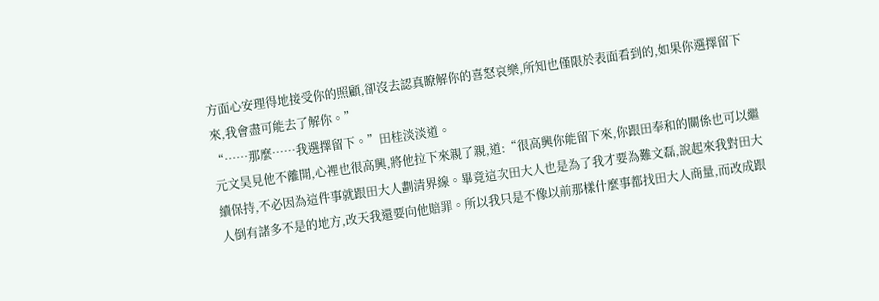方面心安理得地接受你的照顧,卻沒去認真瞭解你的喜怒哀樂,所知也僅限於表面看到的,如果你選擇留下來,我會盡可能去了解你。”
“……那麼……我選擇留下。”田桂淡淡道。
元文昊見他不離開,心裡也很高興,將他拉下來親了親,道:“很高興你能留下來,你跟田奉和的關係也可以繼續保持,不必因為這件事就跟田大人劃清界線。畢竟這次田大人也是為了我才要為難文磊,說起來我對田大人倒有諸多不是的地方,改天我還要向他賠罪。所以我只是不像以前那樣什麼事都找田大人商量,而改成跟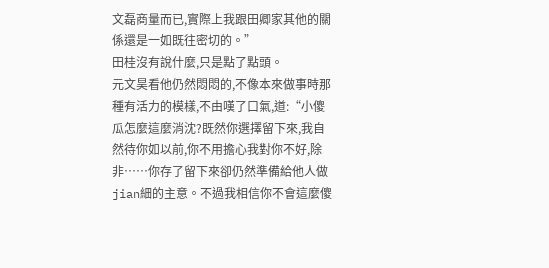文磊商量而已,實際上我跟田卿家其他的關係還是一如既往密切的。”
田桂沒有說什麼,只是點了點頭。
元文昊看他仍然悶悶的,不像本來做事時那種有活力的模樣,不由嘆了口氣,道:“小傻瓜怎麼這麼消沈?既然你選擇留下來,我自然待你如以前,你不用擔心我對你不好,除非……你存了留下來卻仍然準備給他人做jian細的主意。不過我相信你不會這麼傻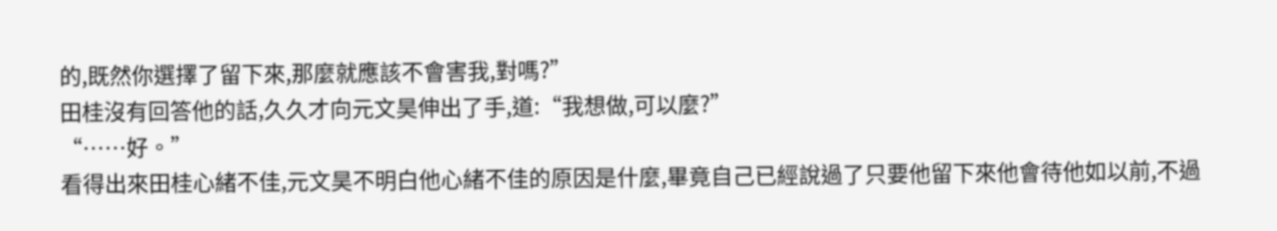的,既然你選擇了留下來,那麼就應該不會害我,對嗎?”
田桂沒有回答他的話,久久才向元文昊伸出了手,道:“我想做,可以麼?”
“……好。”
看得出來田桂心緒不佳,元文昊不明白他心緒不佳的原因是什麼,畢竟自己已經說過了只要他留下來他會待他如以前,不過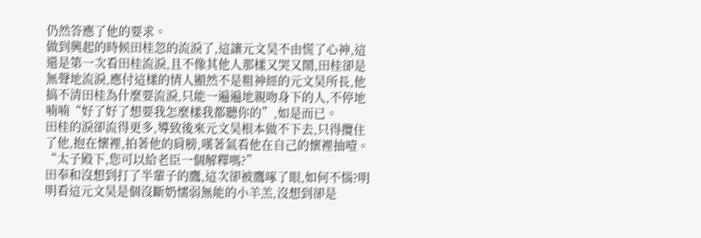仍然答應了他的要求。
做到興起的時候田桂忽的流淚了,這讓元文昊不由慌了心神,這還是第一次看田桂流淚,且不像其他人那樣又哭又鬧,田桂卻是無聲地流淚,應付這樣的情人顯然不是粗神經的元文昊所長,他搞不清田桂為什麼要流淚,只能一遍遍地親吻身下的人,不停地喃喃“好了好了想要我怎麼樣我都聽你的”,如是而已。
田桂的淚卻流得更多,導致後來元文昊根本做不下去,只得攬住了他,抱在懷裡,拍著他的肩膀,嘆著氣看他在自己的懷裡抽噎。
“太子殿下,您可以給老臣一個解釋嗎?”
田奉和沒想到打了半輩子的鷹,這次卻被鷹啄了眼,如何不惱?明明看這元文昊是個沒斷奶懦弱無能的小羊羔,沒想到卻是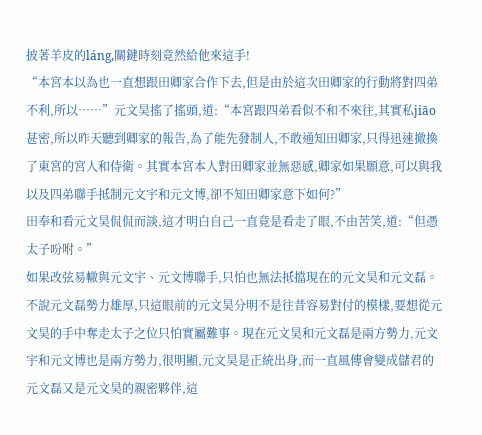披著羊皮的láng,關鍵時刻竟然給他來這手!
“本宮本以為也一直想跟田卿家合作下去,但是由於這次田卿家的行動將對四弟不利,所以……”元文昊搖了搖頭,道:“本宮跟四弟看似不和不來往,其實私jiāo甚密,所以昨天聽到卿家的報告,為了能先發制人,不敢通知田卿家,只得迅速撤換了東宮的宮人和侍衛。其實本宮本人對田卿家並無惡感,卿家如果願意,可以與我以及四弟聯手抵制元文宇和元文博,卻不知田卿家意下如何?”
田奉和看元文昊侃侃而談,這才明白自己一直竟是看走了眼,不由苦笑,道:“但憑太子吩咐。”
如果改弦易轍與元文宇、元文博聯手,只怕也無法抵擋現在的元文昊和元文磊。
不說元文磊勢力雄厚,只這眼前的元文昊分明不是往昔容易對付的模樣,要想從元文昊的手中奪走太子之位只怕實屬難事。現在元文昊和元文磊是兩方勢力,元文宇和元文博也是兩方勢力,很明顯,元文昊是正統出身,而一直風傳會變成儲君的元文磊又是元文昊的親密夥伴,這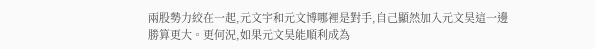兩股勢力絞在一起,元文宇和元文博哪裡是對手,自己顯然加入元文昊這一邊勝算更大。更何況,如果元文昊能順利成為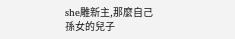she雕新主,那麼自己孫女的兒子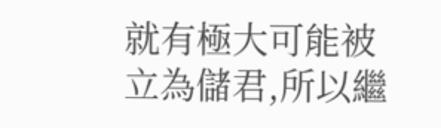就有極大可能被立為儲君,所以繼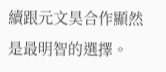續跟元文昊合作顯然是最明智的選擇。